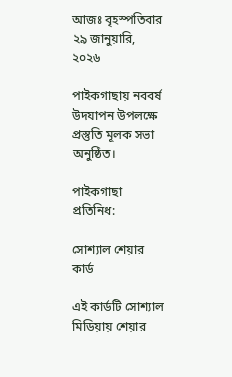আজঃ বৃহস্পতিবার ২৯ জানুয়ারি, ২০২৬

পাইকগাছায় নববর্ষ উদযাপন উপলক্ষে প্রস্তুতি মূলক সভা অনুষ্ঠিত।

পাইকগাছা প্রতিনিধ:

সোশ্যাল শেয়ার কার্ড

এই কার্ডটি সোশ্যাল মিডিয়ায় শেয়ার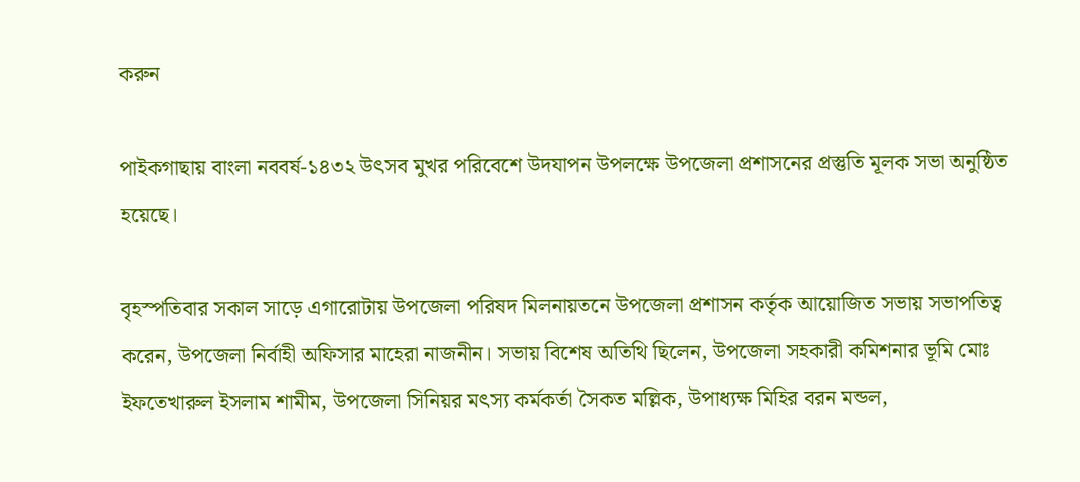করুন

পাইকগাছায় বাংলা নববর্ষ-১৪৩২ উৎসব মুখর পরিবেশে উদযাপন উপলক্ষে উপজেলা প্রশাসনের প্রস্তুতি মূলক সভা অনুষ্ঠিত হয়েছে।

বৃহস্পতিবার সকাল সাড়ে এগারোটায় উপজেলা পরিষদ মিলনায়তনে উপজেলা প্রশাসন কর্তৃক আয়োজিত সভায় সভাপতিত্ব করেন, উপজেলা নির্বাহী অফিসার মাহেরা নাজনীন। সভায় বিশেষ অতিথি ছিলেন, উপজেলা সহকারী কমিশনার ভূমি মোঃ ইফতেখারুল ইসলাম শামীম, উপজেলা সিনিয়র মৎস্য কর্মকর্তা সৈকত মল্লিক, উপাধ্যক্ষ মিহির বরন মন্ডল,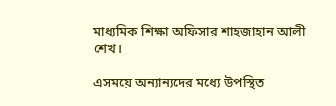মাধ্যমিক শিক্ষা অফিসার শাহজাহান আলী শেখ।

এসময়ে অন্যান্যদের মধ্যে উপস্থিত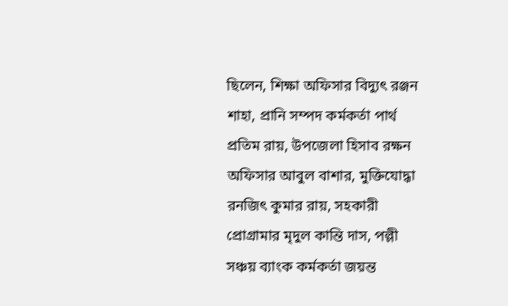ছিলেন, শিক্ষা অফিসার বিদ্যুৎ রঞ্জন শাহা, প্রানি সম্পদ কর্মকর্তা পার্থ প্রতিম রায়, উপজেলা হিসাব রক্ষন অফিসার আবুল বাশার, মুক্তিযোদ্ধা রনজিৎ কুমার রায়, সহকারী প্রোগ্রামার মৃদুল কান্তি দাস, পল্লী সঞ্চয় ব্যাংক কর্মকর্তা জয়ন্ত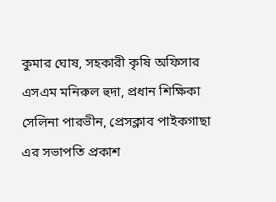কুমার ঘোষ, সহকারী কৃষি অফিসার এসএম মনিরুল হুদা, প্রধান শিক্ষিকা সেলিনা পারভীন, প্রেসক্লাব পাইকগাছা এর সভাপতি প্রকাশ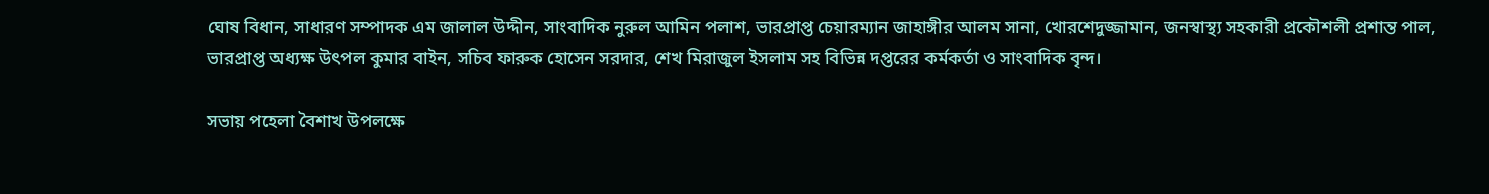ঘোষ বিধান, সাধারণ সম্পাদক এম জালাল উদ্দীন, সাংবাদিক নুরুল আমিন পলাশ, ভারপ্রাপ্ত চেয়ারম্যান জাহাঙ্গীর আলম সানা, খোরশেদুজ্জামান, জনস্বাস্থ্য সহকারী প্রকৌশলী প্রশান্ত পাল, ভারপ্রাপ্ত অধ্যক্ষ উৎপল কুমার বাইন, সচিব ফারুক হোসেন সরদার, শেখ মিরাজুল ইসলাম সহ বিভিন্ন দপ্তরের কর্মকর্তা ও সাংবাদিক বৃন্দ।

সভায় পহেলা বৈশাখ উপলক্ষে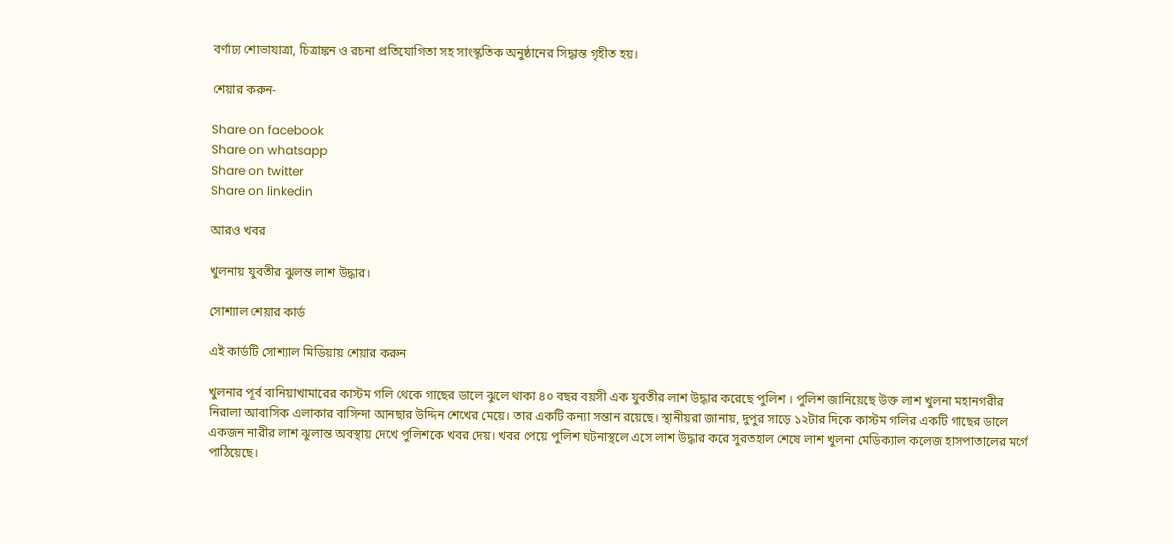বর্ণাঢ্য শোভাযাত্রা, চিত্রাঙ্কন ও রচনা প্রতিযোগিতা সহ সাংস্কৃতিক অনুষ্ঠানের সিদ্ধান্ত গৃহীত হয়।

শেয়ার করুন-

Share on facebook
Share on whatsapp
Share on twitter
Share on linkedin

আরও খবর

খুলনায় যুবতীর ঝুলন্ত লাশ উদ্ধার।

সোশ্যাল শেয়ার কার্ড

এই কার্ডটি সোশ্যাল মিডিয়ায় শেয়ার করুন

খুলনার পূর্ব বানিয়াখামারের কাস্টম গলি থেকে গাছের ডালে ঝুলে থাকা ৪০ বছর বয়সী এক যুবতীর লাশ উদ্ধার করেছে পুলিশ । পুলিশ জানিয়েছে উক্ত লাশ খুলনা মহানগরীর নিরালা আবাসিক এলাকার বাসিন্দা আনছার উদ্দিন শেখের মেয়ে। তার একটি কন্যা সন্তান রয়েছে। স্থানীয়রা জানায়, দুপুর সাড়ে ১২টার দিকে কাস্টম গলির একটি গাছের ডালে একজন নারীর লাশ ঝুলান্ত অবস্থায় দেখে পুলিশকে খবর দেয়। খবর পেয়ে পুলিশ ঘটনাস্থলে এসে লাশ উদ্ধার করে সুরতহাল শেষে লাশ খুলনা মেডিক্যাল কলেজ হাসপাতালের মর্গে পাঠিয়েছে।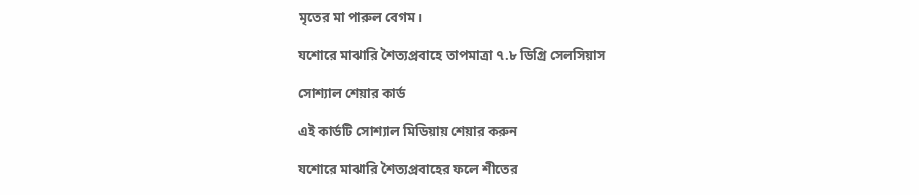মৃতের মা পারুল বেগম।

যশোরে মাঝারি শৈত্যপ্রবাহে তাপমাত্রা ৭.৮ ডিগ্রি সেলসিয়াস

সোশ্যাল শেয়ার কার্ড

এই কার্ডটি সোশ্যাল মিডিয়ায় শেয়ার করুন

যশোরে মাঝারি শৈত্যপ্রবাহের ফলে শীতের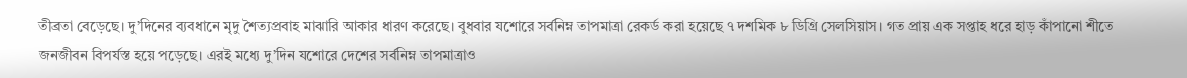তীব্রতা বেড়েছে। দু’দিনের ব্যবধানে মৃদু শৈত্যপ্রবাহ মাঝারি আকার ধারণ করেছে। বুধবার যশোরে সর্বনিম্ন তাপমাত্রা রেকর্ড করা হয়েছে ৭ দশমিক ৮ ডিগ্রি সেলসিয়াস। গত প্রায় এক সপ্তাহ ধরে হাড় কাঁপানো শীতে জনজীবন বিপর্যস্ত হয়ে পড়েছে। এরই মধ্যে দু’দিন যশোরে দেশের সর্বনিম্ন তাপমাত্রাও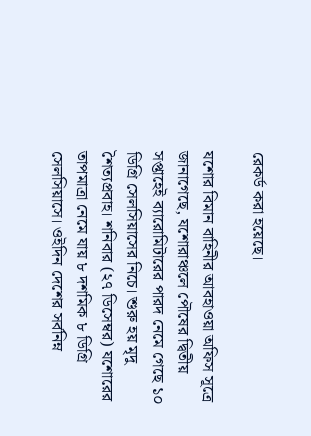রেকর্ড করা হয়েছে।

যশোর বিমান বাহিনীর আবহাওয়া অফিস সূত্রে জানাগেছে, যশোরাঞ্চলে পৌষের দ্বিতীয় সপ্তাহেই ব্যারোমিটারের পারদ নেমে গেছে ১০ ডিগ্রি সেলসিয়াসের নিচে। শুরু হয় মৃদু শৈত্যপ্রবাহ। শনিবার (২৭ ডিসেম্বর) যশোরের তাপমাত্রা নেমে যায় ৮ দশমিক ৮ ডিগ্রি সেলসিয়াসে। ওইদিন দেশের সর্বনিম্ন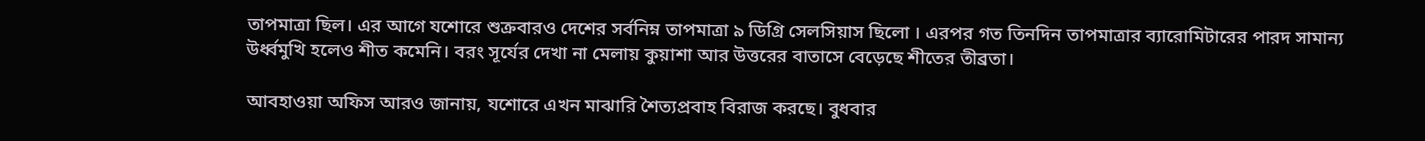তাপমাত্রা ছিল। এর আগে যশোরে শুক্রবারও দেশের সর্বনিম্ন তাপমাত্রা ৯ ডিগ্রি সেলসিয়াস ছিলো । এরপর গত তিনদিন তাপমাত্রার ব্যারোমিটারের পারদ সামান্য উর্ধ্বমুখি হলেও শীত কমেনি। বরং সূর্যের দেখা না মেলায় কুয়াশা আর উত্তরের বাতাসে বেড়েছে শীতের তীব্রতা।

আবহাওয়া অফিস আরও জানায়, যশোরে এখন মাঝারি শৈত্যপ্রবাহ বিরাজ করছে। বুধবার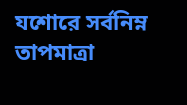যশোরে সর্বনিম্ন তাপমাত্রা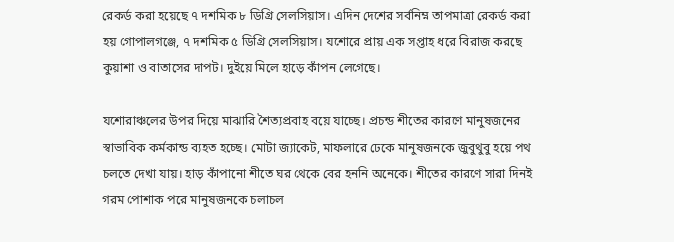রেকর্ড করা হয়েছে ৭ দশমিক ৮ ডিগ্রি সেলসিয়াস। এদিন দেশের সর্বনিম্ন তাপমাত্রা রেকর্ড করা হয় গোপালগঞ্জে, ৭ দশমিক ৫ ডিগ্রি সেলসিয়াস। যশোরে প্রায় এক সপ্তাহ ধরে বিরাজ করছে কুয়াশা ও বাতাসের দাপট। দুইয়ে মিলে হাড়ে কাঁপন লেগেছে।

যশোরাঞ্চলের উপর দিয়ে মাঝারি শৈত্যপ্রবাহ বয়ে যাচ্ছে। প্রচন্ড শীতের কারণে মানুষজনের স্বাভাবিক কর্মকান্ড ব্যহত হচ্ছে। মোটা জ্যাকেট, মাফলারে ঢেকে মানুষজনকে জুবুথুবু হয়ে পথ চলতে দেখা যায়। হাড় কাঁপানো শীতে ঘর থেকে বের হননি অনেকে। শীতের কারণে সারা দিনই গরম পোশাক পরে মানুষজনকে চলাচল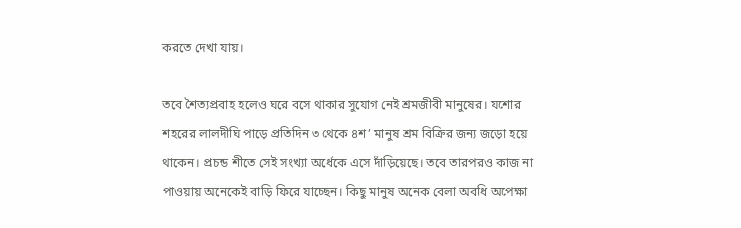করতে দেখা যায়।

তবে শৈত্যপ্রবাহ হলেও ঘরে বসে থাকার সুযোগ নেই শ্রমজীবী মানুষের। যশোর শহরের লালদীঘি পাড়ে প্রতিদিন ৩ থেকে ৪শ’ মানুষ শ্রম বিক্রির জন্য জড়ো হয়ে থাকেন। প্রচন্ড শীতে সেই সংখ্যা অর্ধেকে এসে দাঁড়িয়েছে। তবে তারপরও কাজ না পাওয়ায় অনেকেই বাড়ি ফিরে যাচ্ছেন। কিছু মানুষ অনেক বেলা অবধি অপেক্ষা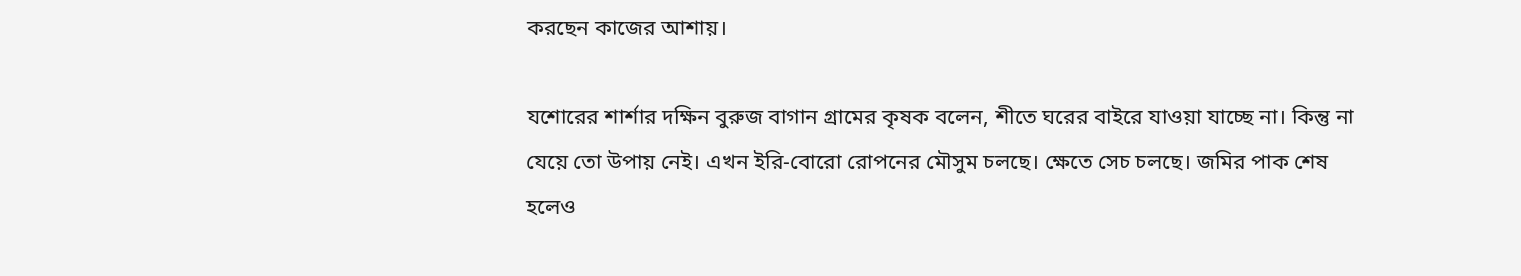করছেন কাজের আশায়।

যশোরের শার্শার দক্ষিন বুরুজ বাগান গ্রামের কৃষক বলেন, শীতে ঘরের বাইরে যাওয়া যাচ্ছে না। কিন্তু না যেয়ে তো উপায় নেই। এখন ইরি-বোরো রোপনের মৌসুম চলছে। ক্ষেতে সেচ চলছে। জমির পাক শেষ হলেও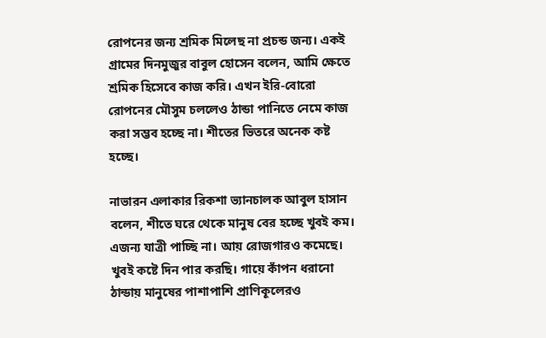রোপনের জন্য শ্রমিক মিলেছ না প্রচন্ড জন্য। একই গ্রামের দিনমুজুর বাবুল হোসেন বলেন, আমি ক্ষেতে শ্রমিক হিসেবে কাজ করি। এখন ইরি-বোরো রোপনের মৌসুম চললেও ঠান্ডা পানিতে নেমে কাজ করা সম্ভব হচ্ছে না। শীতের ভিতরে অনেক কষ্ট হচ্ছে।

নাভারন এলাকার রিকশা ভ্যানচালক আবুল হাসান বলেন, শীতে ঘরে থেকে মানুষ বের হচ্ছে খুবই কম। এজন্য যাত্রী পাচ্ছি না। আয় রোজগারও কমেছে। খুবই কষ্টে দিন পার করছি। গায়ে কাঁপন ধরানো ঠান্ডায় মানুষের পাশাপাশি প্রাণিকূলেরও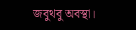জবুথবু অবস্থা।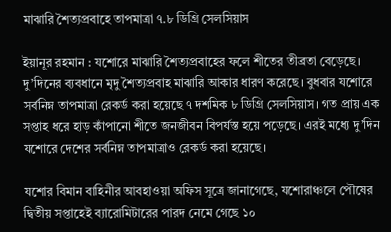মাঝারি শৈত্যপ্রবাহে তাপমাত্রা ৭.৮ ডিগ্রি সেলসিয়াস

ইয়ানূর রহমান : যশোরে মাঝারি শৈত্যপ্রবাহের ফলে শীতের তীব্রতা বেড়েছে। দু’দিনের ব্যবধানে মৃদু শৈত্যপ্রবাহ মাঝারি আকার ধারণ করেছে। বুধবার যশোরে সর্বনিম্ন তাপমাত্রা রেকর্ড করা হয়েছে ৭ দশমিক ৮ ডিগ্রি সেলসিয়াস। গত প্রায় এক সপ্তাহ ধরে হাড় কাঁপানো শীতে জনজীবন বিপর্যস্ত হয়ে পড়েছে। এরই মধ্যে দু’দিন যশোরে দেশের সর্বনিম্ন তাপমাত্রাও রেকর্ড করা হয়েছে।

যশোর বিমান বাহিনীর আবহাওয়া অফিস সূত্রে জানাগেছে, যশোরাঞ্চলে পৌষের দ্বিতীয় সপ্তাহেই ব্যারোমিটারের পারদ নেমে গেছে ১০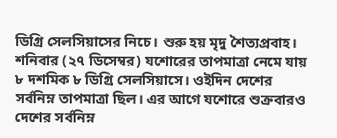ডিগ্রি সেলসিয়াসের নিচে। শুরু হয় মৃদু শৈত্যপ্রবাহ। শনিবার (২৭ ডিসেম্বর) যশোরের তাপমাত্রা নেমে যায় ৮ দশমিক ৮ ডিগ্রি সেলসিয়াসে। ওইদিন দেশের সর্বনিম্ন তাপমাত্রা ছিল। এর আগে যশোরে শুক্রবারও দেশের সর্বনিম্ন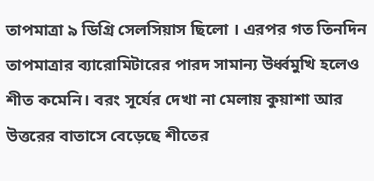তাপমাত্রা ৯ ডিগ্রি সেলসিয়াস ছিলো । এরপর গত তিনদিন তাপমাত্রার ব্যারোমিটারের পারদ সামান্য উর্ধ্বমুখি হলেও শীত কমেনি। বরং সূর্যের দেখা না মেলায় কুয়াশা আর উত্তরের বাতাসে বেড়েছে শীতের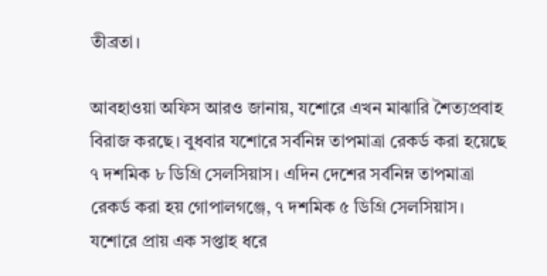তীব্রতা।

আবহাওয়া অফিস আরও জানায়, যশোরে এখন মাঝারি শৈত্যপ্রবাহ বিরাজ করছে। বুধবার যশোরে সর্বনিম্ন তাপমাত্রা রেকর্ড করা হয়েছে ৭ দশমিক ৮ ডিগ্রি সেলসিয়াস। এদিন দেশের সর্বনিম্ন তাপমাত্রা রেকর্ড করা হয় গোপালগঞ্জে, ৭ দশমিক ৫ ডিগ্রি সেলসিয়াস। যশোরে প্রায় এক সপ্তাহ ধরে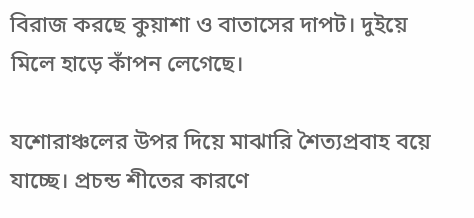বিরাজ করছে কুয়াশা ও বাতাসের দাপট। দুইয়ে মিলে হাড়ে কাঁপন লেগেছে।

যশোরাঞ্চলের উপর দিয়ে মাঝারি শৈত্যপ্রবাহ বয়ে যাচ্ছে। প্রচন্ড শীতের কারণে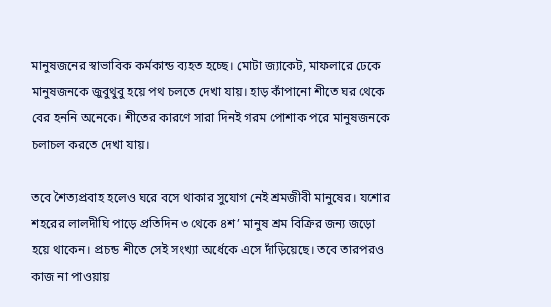মানুষজনের স্বাভাবিক কর্মকান্ড ব্যহত হচ্ছে। মোটা জ্যাকেট, মাফলারে ঢেকে মানুষজনকে জুবুথুবু হয়ে পথ চলতে দেখা যায়। হাড় কাঁপানো শীতে ঘর থেকে বের হননি অনেকে। শীতের কারণে সারা দিনই গরম পোশাক পরে মানুষজনকে চলাচল করতে দেখা যায়।

তবে শৈত্যপ্রবাহ হলেও ঘরে বসে থাকার সুযোগ নেই শ্রমজীবী মানুষের। যশোর শহরের লালদীঘি পাড়ে প্রতিদিন ৩ থেকে ৪শ’ মানুষ শ্রম বিক্রির জন্য জড়ো হয়ে থাকেন। প্রচন্ড শীতে সেই সংখ্যা অর্ধেকে এসে দাঁড়িয়েছে। তবে তারপরও কাজ না পাওয়ায়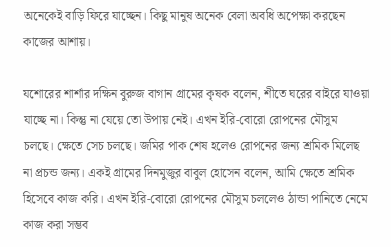অনেকেই বাড়ি ফিরে যাচ্ছেন। কিছু মানুষ অনেক বেলা অবধি অপেক্ষা করছেন কাজের আশায়।

যশোরের শার্শার দক্ষিন বুরুজ বাগান গ্রামের কৃষক বলেন, শীতে ঘরের বাইরে যাওয়া যাচ্ছে না। কিন্তু না যেয়ে তো উপায় নেই। এখন ইরি-বোরো রোপনের মৌসুম চলছে। ক্ষেতে সেচ চলছে। জমির পাক শেষ হলেও রোপনের জন্য শ্রমিক মিলেছ না প্রচন্ড জন্য। একই গ্রামের দিনমুজুর বাবুল হোসেন বলেন, আমি ক্ষেতে শ্রমিক হিসেবে কাজ করি। এখন ইরি-বোরো রোপনের মৌসুম চললেও ঠান্ডা পানিতে নেমে কাজ করা সম্ভব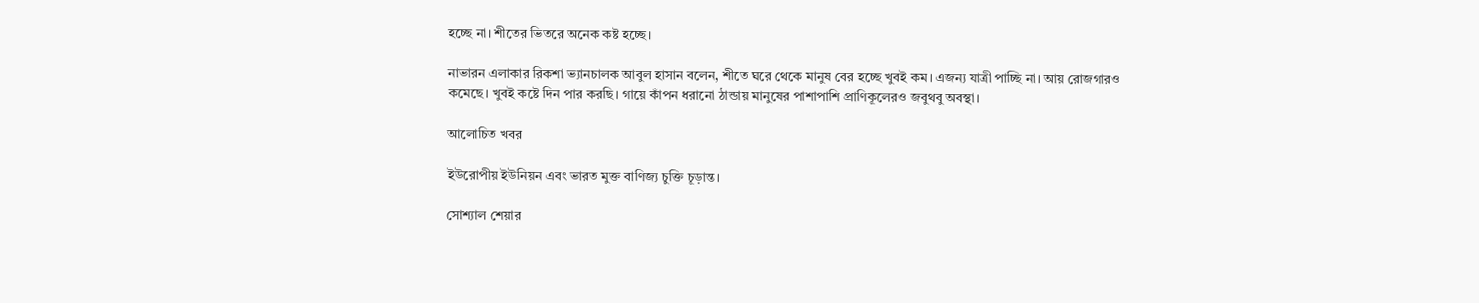হচ্ছে না। শীতের ভিতরে অনেক কষ্ট হচ্ছে।

নাভারন এলাকার রিকশা ভ্যানচালক আবুল হাসান বলেন, শীতে ঘরে থেকে মানুষ বের হচ্ছে খুবই কম। এজন্য যাত্রী পাচ্ছি না। আয় রোজগারও কমেছে। খুবই কষ্টে দিন পার করছি। গায়ে কাঁপন ধরানো ঠান্ডায় মানুষের পাশাপাশি প্রাণিকূলেরও জবুথবু অবস্থা।

আলোচিত খবর

ইউরোপীয় ইউনিয়ন এবং ভারত মুক্ত বাণিজ্য চুক্তি চূড়ান্ত।

সোশ্যাল শেয়ার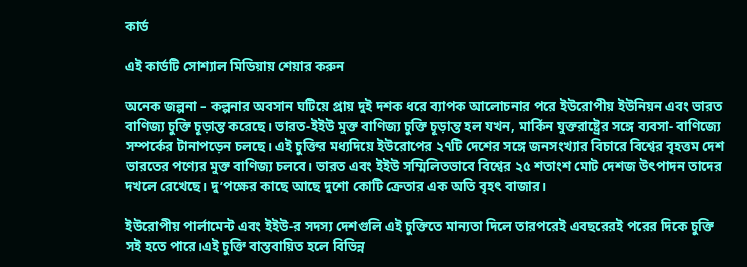কার্ড

এই কার্ডটি সোশ্যাল মিডিয়ায় শেয়ার করুন

অনেক জল্পনা – কল্পনার অবসান ঘটিয়ে প্রায় দুই দশক ধরে ব্যাপক আলোচনার পরে ইউরোপীয় ইউনিয়ন এবং ভারত বাণিজ্য চুক্তি চূড়ান্ত করেছে। ভারত-ইইউ মুক্ত বাণিজ্য চুক্তি চূড়ান্ত হল যখন, মার্কিন যুক্তরাষ্ট্রের সঙ্গে ব্যবসা- বাণিজ্যে সম্পর্কের টানাপড়েন চলছে। এই চুক্তির মধ্যদিয়ে ইউরোপের ২৭টি দেশের সঙ্গে জনসংখ্যার বিচারে বিশ্বের বৃহত্তম দেশ ভারতের পণ্যের মুক্ত বাণিজ্য চলবে। ভারত এবং ইইউ সম্মিলিতভাবে বিশ্বের ২৫ শতাংশ মোট দেশজ উৎপাদন তাদের দখলে রেখেছে। দু’পক্ষের কাছে আছে দুশো কোটি ক্রেতার এক অতি বৃহৎ বাজার।

ইউরোপীয় পার্লামেন্ট এবং ইইউ-র সদস্য দেশগুলি এই চুক্তিতে মান্যতা দিলে তারপরেই এবছরেরই পরের দিকে চুক্তি সই হতে পারে।এই চুক্তি বাস্তবায়িত হলে বিভিন্ন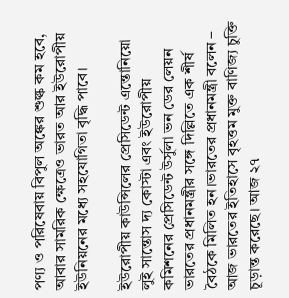পণ্য ও পরিষেবায় বিপুল অঙ্কের শুল্ক কম হবে, আবার সামরিক ক্ষেত্রেও ভারত আর ইউরোপীয় ইউনিয়নের মধ্যে সহযোগিতা বৃদ্ধি পাবে।

ইউরোপীয় কাউন্সিলের প্রেসিডেন্ট এন্তোনিয়ো লুই সান্তোস দ্য কোস্টা এবং ইউরোপীয় কমিশনের প্রেসিডেন্ট উর্সুলা ভন ডের লেয়ন ভারতের প্রধানমন্ত্রীর সঙ্গে দিল্লিতে এক শীর্ষ বৈঠকে মিলিত হন।ভারতের প্রধানমন্ত্রী বলেন – আজ ভারতের ইতিহাসে বৃহত্তম মুক্ত বাণিজ্য চুক্তি চূড়ান্ত করেছে। আজ ২৭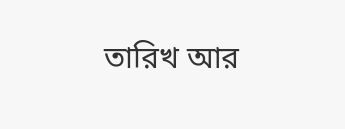তারিখ আর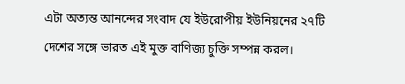এটা অত্যন্ত আনন্দের সংবাদ যে ইউরোপীয় ইউনিয়নের ২৭টি দেশের সঙ্গে ভারত এই মুক্ত বাণিজ্য চুক্তি সম্পন্ন করল।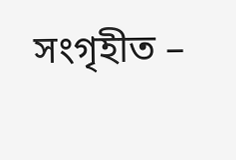সংগৃহীত –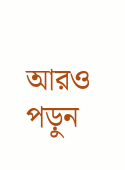আরও পড়ুন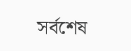সর্বশেষ